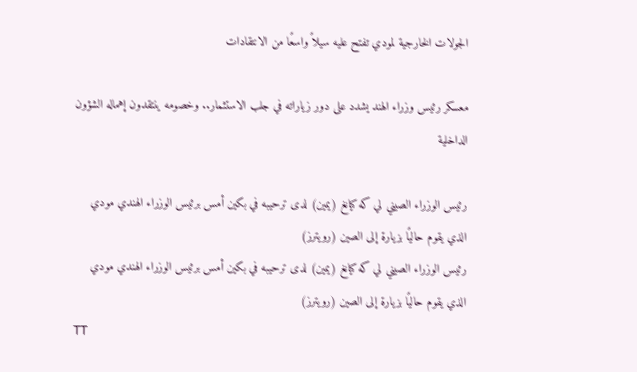الجولات الخارجية لمودي تفتح عليه سيلاً واسعًا من الانتقادات

معسكر رئيس وزراء الهند يشدد على دور زياراته في جلب الاستثمار.. وخصومه ينتقدون إهماله الشؤون الداخلية

رئيس الوزراء الصيني لي كه كيانغ (يمين) لدى ترحيبه في بكين أمس برئيس الوزراء الهندي مودي الذي يقوم حاليًا بزيارة إلى الصين (رويترز)
رئيس الوزراء الصيني لي كه كيانغ (يمين) لدى ترحيبه في بكين أمس برئيس الوزراء الهندي مودي الذي يقوم حاليًا بزيارة إلى الصين (رويترز)
TT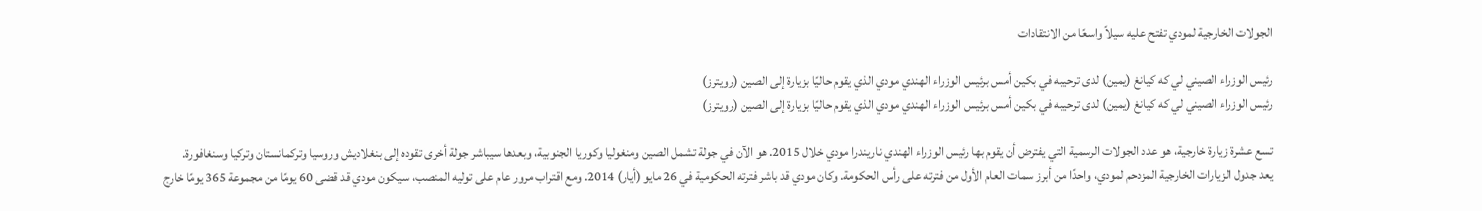الجولات الخارجية لمودي تفتح عليه سيلاً واسعًا من الانتقادات

رئيس الوزراء الصيني لي كه كيانغ (يمين) لدى ترحيبه في بكين أمس برئيس الوزراء الهندي مودي الذي يقوم حاليًا بزيارة إلى الصين (رويترز)
رئيس الوزراء الصيني لي كه كيانغ (يمين) لدى ترحيبه في بكين أمس برئيس الوزراء الهندي مودي الذي يقوم حاليًا بزيارة إلى الصين (رويترز)

تسع عشرة زيارة خارجية، هو عدد الجولات الرسمية التي يفترض أن يقوم بها رئيس الوزراء الهندي ناريندرا مودي خلال 2015. هو الآن في جولة تشمل الصين ومنغوليا وكوريا الجنوبية، وبعدها سيباشر جولة أخرى تقوده إلى بنغلاديش وروسيا وتركمانستان وتركيا وسنغافورة.
يعد جدول الزيارات الخارجية المزدحم لمودي، واحدًا من أبرز سمات العام الأول من فترته على رأس الحكومة. وكان مودي قد باشر فترته الحكومية في 26 مايو (أيار) 2014. ومع اقتراب مرور عام على توليه المنصب، سيكون مودي قد قضى 60 يومًا من مجموعة 365 يومًا خارج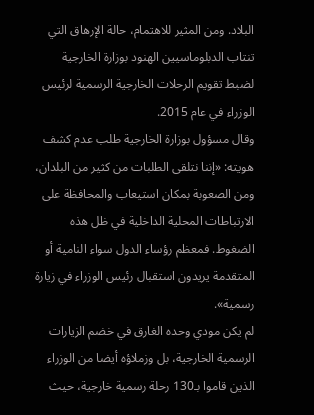البلاد. ومن المثير للاهتمام، حالة الإرهاق التي تنتاب الدبلوماسيين الهنود بوزارة الخارجية لضبط تقويم الرحلات الخارجية الرسمية لرئيس الوزراء في عام 2015.
وقال مسؤول بوزارة الخارجية طلب عدم كشف هويته: «إننا نتلقى الطلبات من كثير من البلدان، ومن الصعوبة بمكان استيعاب والمحافظة على الارتباطات المحلية الداخلية في ظل هذه الضغوط. فمعظم رؤساء الدول سواء النامية أو المتقدمة يريدون استقبال رئيس الوزراء في زيارة رسمية».
لم يكن مودي وحده الغارق في خضم الزيارات الرسمية الخارجية، بل وزملاؤه أيضا من الوزراء الذين قاموا بـ130 رحلة رسمية خارجية، حيث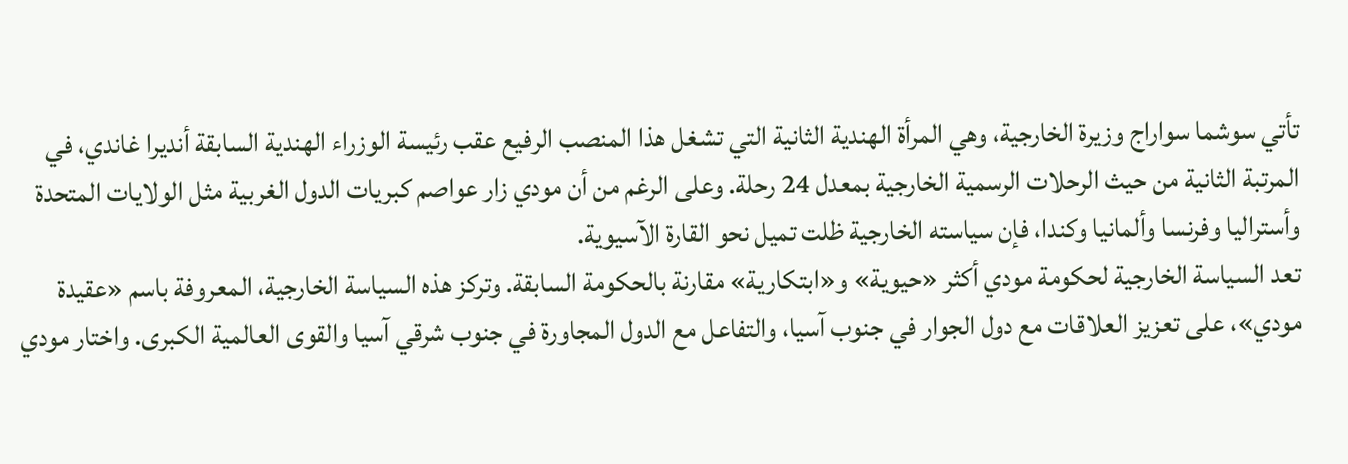تأتي سوشما سواراج وزيرة الخارجية، وهي المرأة الهندية الثانية التي تشغل هذا المنصب الرفيع عقب رئيسة الوزراء الهندية السابقة أنديرا غاندي، في المرتبة الثانية من حيث الرحلات الرسمية الخارجية بمعدل 24 رحلة. وعلى الرغم من أن مودي زار عواصم كبريات الدول الغربية مثل الولايات المتحدة وأستراليا وفرنسا وألمانيا وكندا، فإن سياسته الخارجية ظلت تميل نحو القارة الآسيوية.
تعد السياسة الخارجية لحكومة مودي أكثر «حيوية» و«ابتكارية» مقارنة بالحكومة السابقة. وتركز هذه السياسة الخارجية، المعروفة باسم «عقيدة مودي»، على تعزيز العلاقات مع دول الجوار في جنوب آسيا، والتفاعل مع الدول المجاورة في جنوب شرقي آسيا والقوى العالمية الكبرى. واختار مودي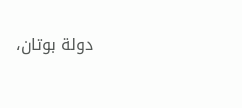دولة بوتان،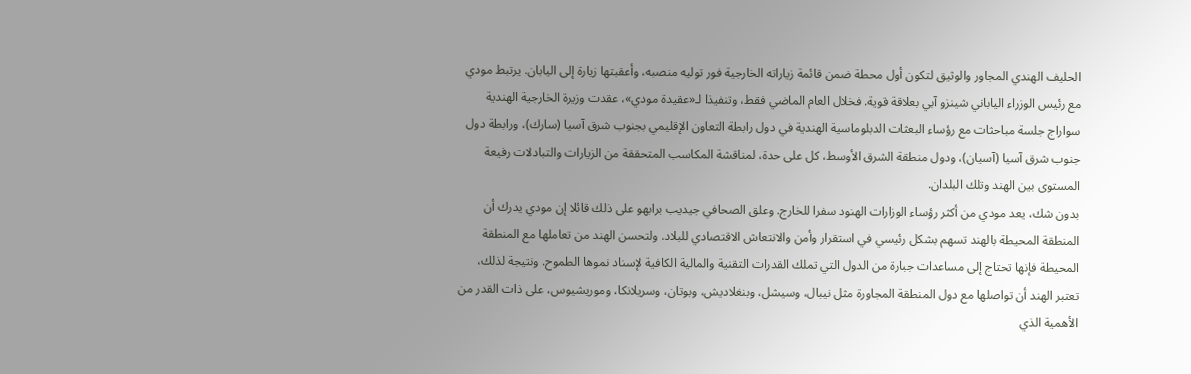الحليف الهندي المجاور والوثيق لتكون أول محطة ضمن قائمة زياراته الخارجية فور توليه منصبه، وأعقبتها زيارة إلى اليابان. يرتبط مودي مع رئيس الوزراء الياباني شينزو آبي بعلاقة قوية. فخلال العام الماضي فقط، وتنفيذا لـ«عقيدة مودي»، عقدت وزيرة الخارجية الهندية سواراج جلسة مباحثات مع رؤساء البعثات الدبلوماسية الهندية في دول رابطة التعاون الإقليمي بجنوب شرق آسيا (سارك)، ورابطة دول جنوب شرق آسيا (آسيان)، ودول منطقة الشرق الأوسط، كل على حدة، لمناقشة المكاسب المتحققة من الزيارات والتبادلات رفيعة المستوى بين الهند وتلك البلدان.
بدون شك، يعد مودي من أكثر رؤساء الوزارات الهنود سفرا للخارج. وعلق الصحافي جيديب برابهو على ذلك قائلا إن مودي يدرك أن المنطقة المحيطة بالهند تسهم بشكل رئيسي في استقرار وأمن والانتعاش الاقتصادي للبلاد. ولتحسن الهند من تعاملها مع المنطقة المحيطة فإنها تحتاج إلى مساعدات جبارة من الدول التي تملك القدرات التقنية والمالية الكافية لإسناد نموها الطموح. ونتيجة لذلك، تعتبر الهند أن تواصلها مع دول المنطقة المجاورة مثل نيبال، وسيشل، وبنغلاديش، وبوتان، وسريلانكا، وموريشيوس، على ذات القدر من الأهمية الذي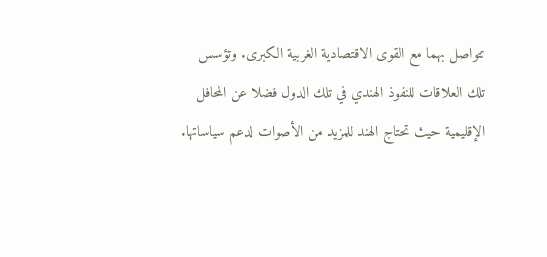تتواصل بهما مع القوى الاقتصادية الغربية الكبرى. وتؤسس تلك العلاقات للنفوذ الهندي في تلك الدول فضلا عن المحافل الإقليمية حيث تحتاج الهند للمزيد من الأصوات لدعم سياساتها.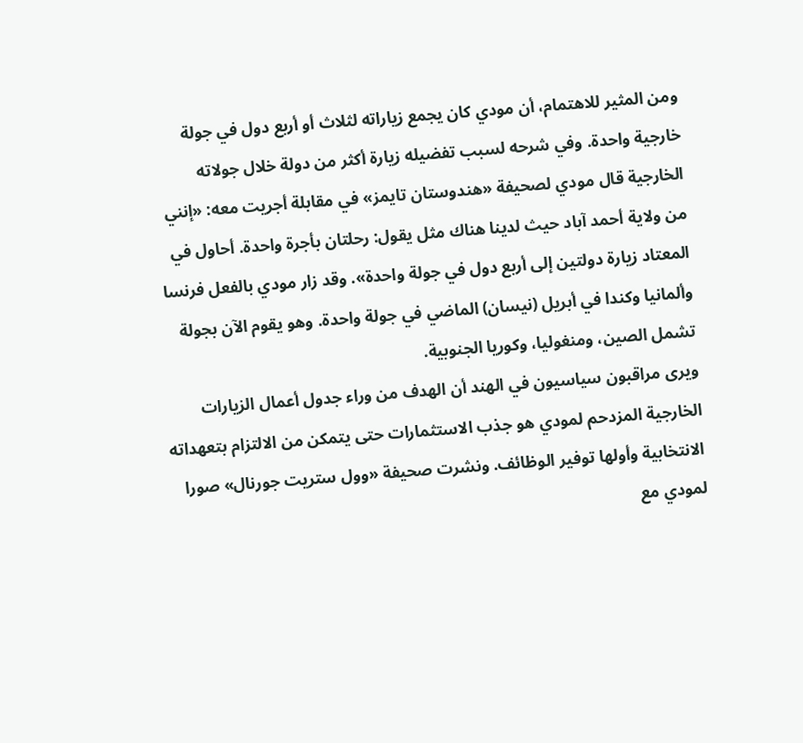ومن المثير للاهتمام، أن مودي كان يجمع زياراته لثلاث أو أربع دول في جولة خارجية واحدة. وفي شرحه لسبب تفضيله زيارة أكثر من دولة خلال جولاته الخارجية قال مودي لصحيفة «هندوستان تايمز» في مقابلة أجريت معه: «إنني من ولاية أحمد آباد حيث لدينا هناك مثل يقول: رحلتان بأجرة واحدة. أحاول في المعتاد زيارة دولتين إلى أربع دول في جولة واحدة». وقد زار مودي بالفعل فرنسا وألمانيا وكندا في أبريل (نيسان) الماضي في جولة واحدة. وهو يقوم الآن بجولة تشمل الصين، ومنغوليا، وكوريا الجنوبية.
ويرى مراقبون سياسيون في الهند أن الهدف من وراء جدول أعمال الزيارات الخارجية المزدحم لمودي هو جذب الاستثمارات حتى يتمكن من الالتزام بتعهداته الانتخابية وأولها توفير الوظائف. ونشرت صحيفة «وول ستريت جورنال» صورا لمودي مع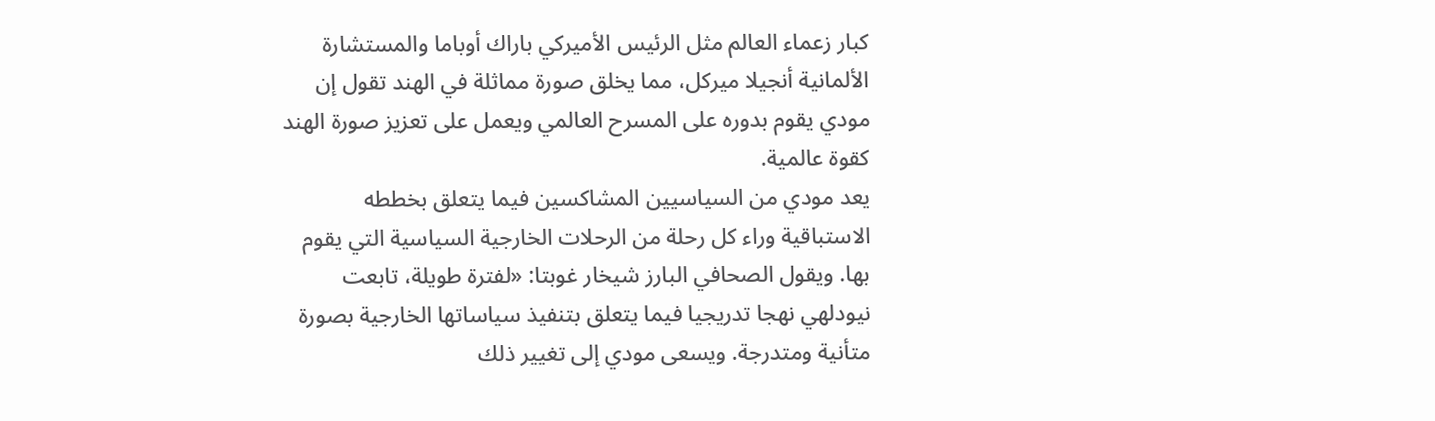كبار زعماء العالم مثل الرئيس الأميركي باراك أوباما والمستشارة الألمانية أنجيلا ميركل، مما يخلق صورة مماثلة في الهند تقول إن مودي يقوم بدوره على المسرح العالمي ويعمل على تعزيز صورة الهند كقوة عالمية.
يعد مودي من السياسيين المشاكسين فيما يتعلق بخططه الاستباقية وراء كل رحلة من الرحلات الخارجية السياسية التي يقوم بها. ويقول الصحافي البارز شيخار غوبتا: «لفترة طويلة، تابعت نيودلهي نهجا تدريجيا فيما يتعلق بتنفيذ سياساتها الخارجية بصورة متأنية ومتدرجة. ويسعى مودي إلى تغيير ذلك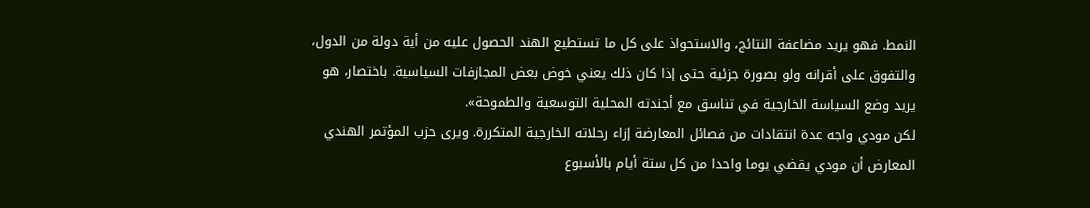النمط. فهو يريد مضاعفة النتائج، والاستحواذ على كل ما تستطيع الهند الحصول عليه من أية دولة من الدول، والتفوق على أقرانه ولو بصورة جزئية حتى إذا كان ذلك يعني خوض بعض المجازفات السياسية. باختصار، هو يريد وضع السياسة الخارجية في تناسق مع أجندته المحلية التوسعية والطموحة».
لكن مودي واجه عدة انتقادات من فصائل المعارضة إزاء رحلاته الخارجية المتكررة. ويرى حزب المؤتمر الهندي المعارض أن مودي يقضي يوما واحدا من كل ستة أيام بالأسبوع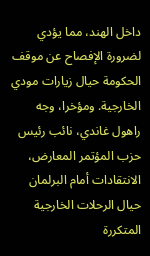داخل الهند، مما يؤدي لضرورة الإفصاح عن موقف الحكومة حيال زيارات مودي الخارجية. ومؤخرا، وجه راهول غاندي، نائب رئيس حزب المؤتمر المعارض، الانتقادات أمام البرلمان حيال الرحلات الخارجية المتكررة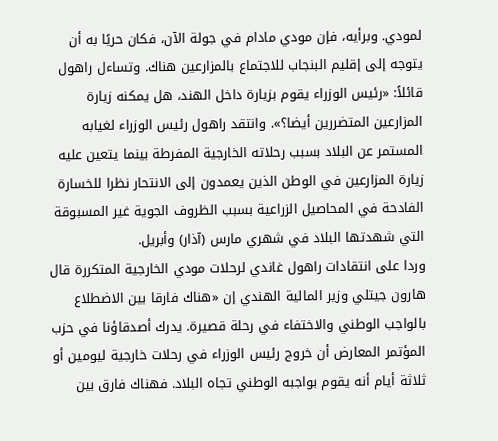لمودي. وبرأيه، فإن مودي مادام في جولة الآن، فكان حريًا به أن يتوجه إلى إقليم البنجاب للاجتماع بالمزارعين هناك. وتساءل راهول قائلاً: «رئيس الوزراء يقوم بزيارة داخل الهند، هل يمكنه زيارة المزارعين المتضررين أيضا؟». وانتقد راهول رئيس الوزراء لغيابه المستمر عن البلاد بسبب رحلاته الخارجية المفرطة بينما يتعين عليه زيارة المزارعين في الوطن الذين يعمدون إلى الانتحار نظرا للخسارة الفادحة في المحاصيل الزراعية بسبب الظروف الجوية غير المسبوقة التي شهدتها البلاد في شهري مارس (آذار) وأبريل.
وردا على انتقادات راهول غاندي لرحلات مودي الخارجية المتكررة قال هارون جيتلي وزير المالية الهندي إن «هناك فارقا بين الاضطلاع بالواجب الوطني والاختفاء في رحلة قصيرة. يدرك أصدقاؤنا في حزب المؤتمر المعارض أن خروج رئيس الوزراء في رحلات خارجية ليومين أو ثلاثة أيام أنه يقوم بواجبه الوطني تجاه البلاد. فهناك فارق بين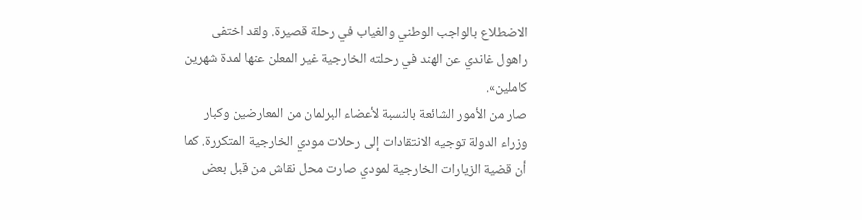الاضطلاع بالواجب الوطني والغياب في رحلة قصيرة. ولقد اختفى راهول غاندي عن الهند في رحلته الخارجية غير المعلن عنها لمدة شهرين كاملين».
صار من الأمور الشائعة بالنسبة لأعضاء البرلمان من المعارضين وكبار وزراء الدولة توجيه الانتقادات إلى رحلات مودي الخارجية المتكررة. كما أن قضية الزيارات الخارجية لمودي صارت محل نقاش من قبل بعض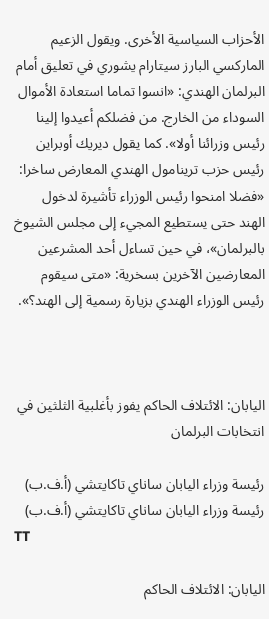الأحزاب السياسية الأخرى. ويقول الزعيم الماركسي البارز سيتارام يشوري في تعليق أمام البرلمان الهندي: «انسوا تماما استعادة الأموال السوداء من الخارج. من فضلكم أعيدوا إلينا رئيس وزرائنا أولا». كما يقول ديريك أوبراين رئيس حزب ترينامول الهندي المعارض ساخرا: «فضلا امنحوا رئيس الوزراء تأشيرة لدخول الهند حتى يستطيع المجيء إلى مجلس الشيوخ بالبرلمان»، في حين تساءل أحد المشرعين المعارضين الآخرين بسخرية: «متى سيقوم رئيس الوزراء الهندي بزيارة رسمية إلى الهند؟».



اليابان: الائتلاف الحاكم يفوز بأغلبية الثلثين في انتخابات البرلمان

رئيسة وزراء اليابان ساناي تاكايتشي (أ.ف.ب)
رئيسة وزراء اليابان ساناي تاكايتشي (أ.ف.ب)
TT

اليابان: الائتلاف الحاكم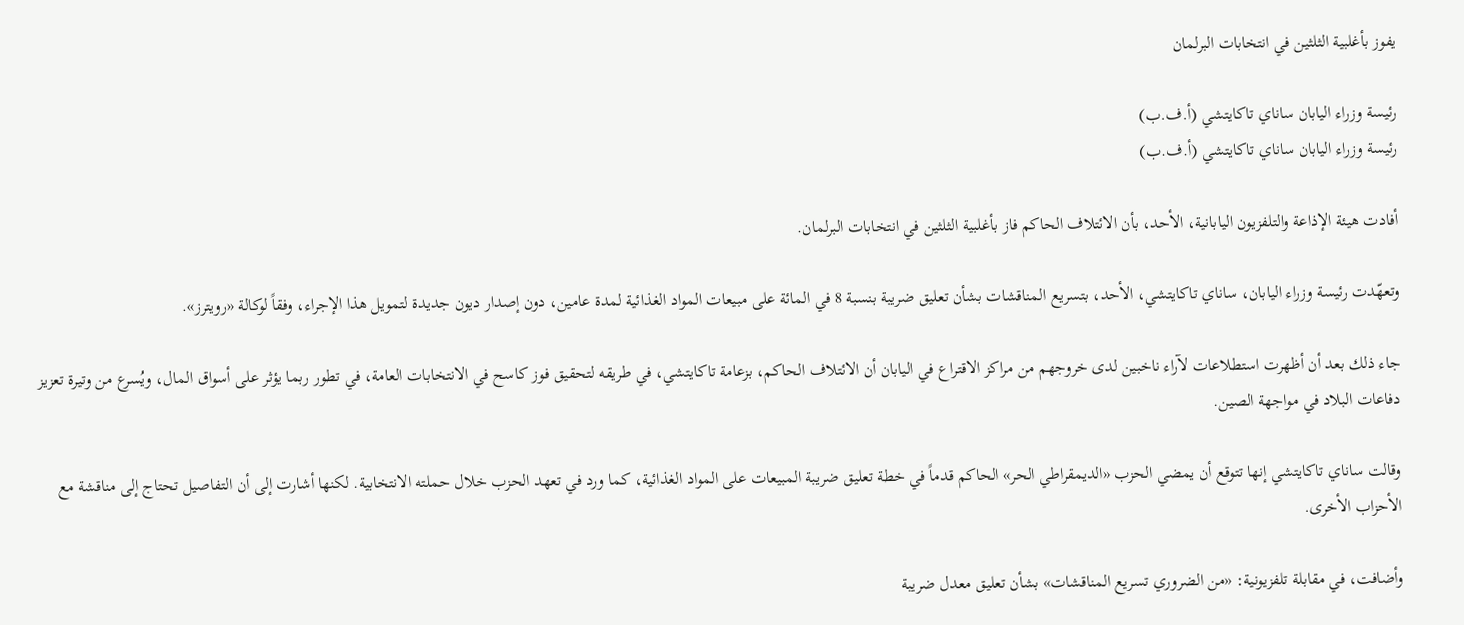يفوز بأغلبية الثلثين في انتخابات البرلمان

رئيسة وزراء اليابان ساناي تاكايتشي (أ.ف.ب)
رئيسة وزراء اليابان ساناي تاكايتشي (أ.ف.ب)

أفادت هيئة الإذاعة والتلفزيون اليابانية، الأحد، بأن الائتلاف الحاكم فاز بأغلبية الثلثين في انتخابات البرلمان.

وتعهّدت رئيسة وزراء اليابان، ساناي تاكايتشي، الأحد، بتسريع المناقشات بشأن تعليق ضريبة بنسبة 8 في المائة على مبيعات المواد الغذائية لمدة عامين، دون إصدار ديون جديدة لتمويل هذا الإجراء، وفقاً لوكالة «رويترز».

جاء ذلك بعد أن أظهرت استطلاعات لآراء ‌ناخبين لدى ‌خروجهم من مراكز ‌الاقتراع في اليابان أن الائتلاف الحاكم، بزعامة تاكايتشي، في طريقه لتحقيق فوز كاسح في الانتخابات العامة، في تطور ربما يؤثر على أسواق المال، ويُسرع من وتيرة تعزيز دفاعات البلاد في مواجهة ‌الصين.

وقالت ساناي تاكايتشي إنها تتوقع أن يمضي الحزب «الديمقراطي الحر» الحاكم قدماً في خطة تعليق ضريبة المبيعات على المواد الغذائية، كما ورد في تعهد الحزب خلال حملته الانتخابية. لكنها أشارت إلى أن التفاصيل تحتاج إلى مناقشة مع الأحزاب الأخرى.

وأضافت، في مقابلة تلفزيونية: «من الضروري تسريع المناقشات» بشأن تعليق معدل ضريبة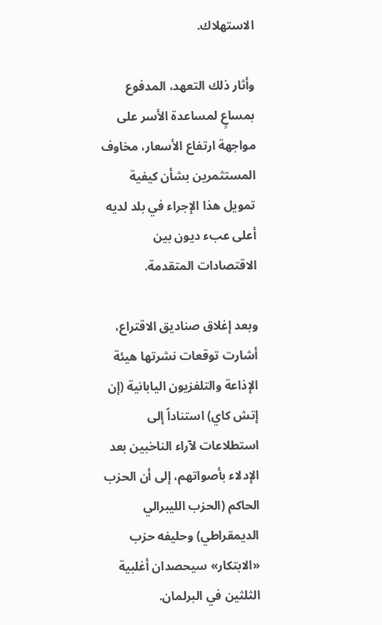الاستهلاك.

وأثار ذلك التعهد، المدفوع بمساعٍ لمساعدة الأسر على مواجهة ارتفاع الأسعار، مخاوف المستثمرين بشأن كيفية تمويل هذا الإجراء في بلد لديه أعلى عبء ديون ‌بين الاقتصادات المتقدمة.

وبعد إغلاق صناديق الاقتراع، أشارت توقعات نشرتها هيئة الإذاعة والتلفزيون اليابانية (إن إتش كاي) استناداً إلى استطلاعات لآراء الناخبين بعد الإدلاء بأصواتهم، إلى أن الحزب الحاكم (الحزب الليبرالي الديمقراطي) وحليفه حزب «الابتكار» سيحصدان أغلبية الثلثين في البرلمان.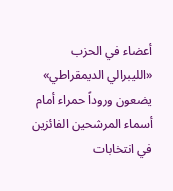أعضاء في الحزب «الليبرالي الديمقراطي» يضعون وروداً حمراء أمام أسماء المرشحين الفائزين في انتخابات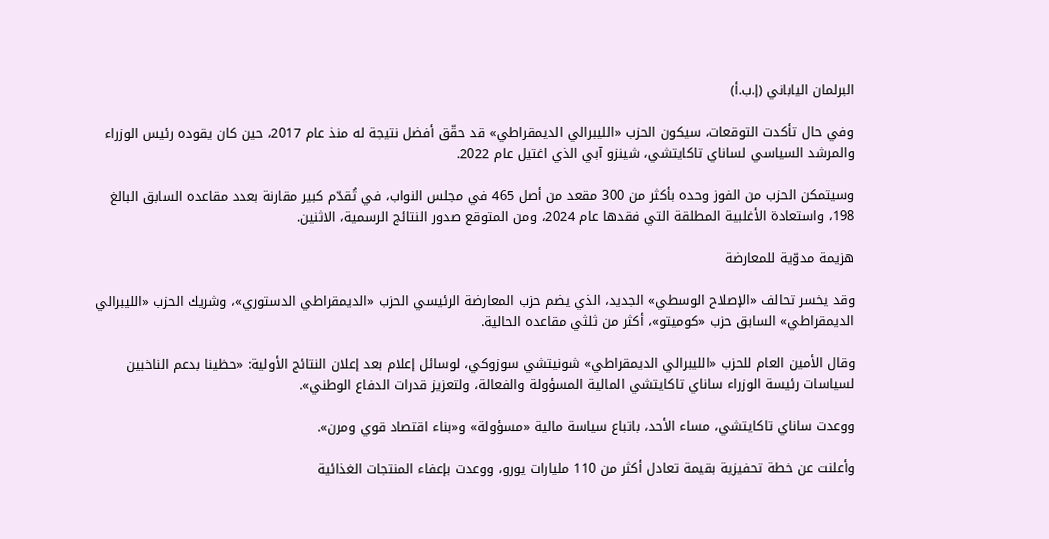البرلمان الياباني (إ.ب.أ)

وفي حال تأكدت التوقعات، سيكون الحزب «الليبرالي الديمقراطي» قد حقّق أفضل نتيجة له منذ عام 2017، حين كان يقوده رئيس الوزراء والمرشد السياسي لساناي تاكايتشي، شينزو آبي الذي اغتيل عام 2022.

وسيتمكن الحزب من الفوز وحده بأكثر من 300 مقعد من أصل 465 في مجلس النواب، في تُقدّم كبير مقارنة بعدد مقاعده السابق البالغ 198، واستعادة الأغلبية المطلقة التي فقدها عام 2024، ومن المتوقع صدور النتائج الرسمية، الاثنين.

هزيمة مدوّية للمعارضة

وقد يخسر تحالف «الإصلاح الوسطي» الجديد، الذي يضم حزب المعارضة الرئيسي الحزب «الديمقراطي الدستوري»، وشريك الحزب «الليبرالي الديمقراطي» السابق حزب «كوميتو»، أكثر من ثلثي مقاعده الحالية.

وقال الأمين العام للحزب «الليبرالي الديمقراطي» شونيتشي سوزوكي، لوسائل إعلام بعد إعلان النتائج الأولية: «حظينا بدعم الناخبين لسياسات رئيسة الوزراء ساناي تاكايتشي المالية المسؤولة والفعالة، ولتعزيز قدرات الدفاع الوطني».

ووعدت ساناي تاكايتشي، مساء الأحد، باتباع سياسة مالية «مسؤولة» و«بناء اقتصاد قوي ومرن».

وأعلنت عن خطة تحفيزية بقيمة تعادل أكثر من 110 مليارات يورو، ووعدت بإعفاء المنتجات الغذائية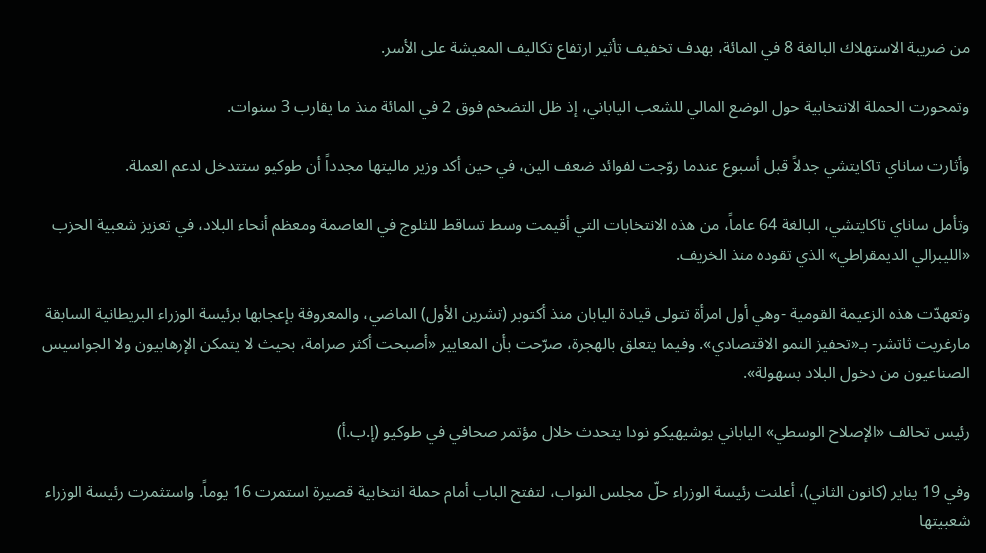من ضريبة الاستهلاك البالغة 8 في المائة، بهدف تخفيف تأثير ارتفاع تكاليف المعيشة على الأسر.

وتمحورت الحملة الانتخابية حول الوضع المالي للشعب الياباني، إذ ظل التضخم فوق 2 في المائة منذ ما يقارب 3 سنوات.

وأثارت ساناي تاكايتشي جدلاً قبل أسبوع عندما روّجت لفوائد ضعف الين، في حين أكد وزير ماليتها مجدداً أن طوكيو ستتدخل لدعم العملة.

وتأمل ساناي تاكايتشي، البالغة 64 عاماً، من هذه الانتخابات التي أقيمت وسط تساقط للثلوج في العاصمة ومعظم أنحاء البلاد، في تعزيز شعبية الحزب «الليبرالي الديمقراطي» الذي تقوده منذ الخريف.

وتعهدّت هذه الزعيمة القومية -وهي أول امرأة تتولى قيادة اليابان منذ أكتوبر (تشرين الأول) الماضي، والمعروفة بإعجابها برئيسة الوزراء البريطانية السابقة مارغريت ثاتشر- بـ«تحفيز النمو الاقتصادي». وفيما يتعلق بالهجرة، صرّحت بأن المعايير «أصبحت أكثر صرامة، بحيث لا يتمكن الإرهابيون ولا الجواسيس الصناعيون من دخول البلاد بسهولة».

رئيس تحالف «الإصلاح الوسطي» الياباني يوشيهيكو نودا يتحدث خلال مؤتمر صحافي في طوكيو (إ.ب.أ)

وفي 19 يناير (كانون الثاني)، أعلنت رئيسة الوزراء حلّ مجلس النواب، لتفتح الباب أمام حملة انتخابية قصيرة استمرت 16 يوماً. واستثمرت رئيسة الوزراء شعبيتها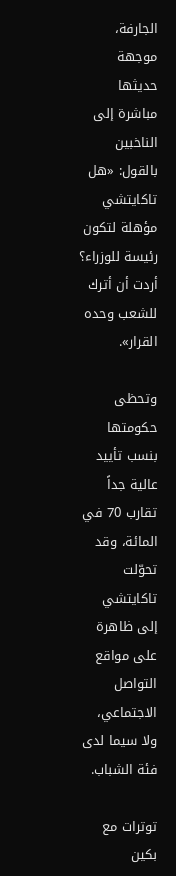الجارفة، موجهة حديثها مباشرة إلى الناخبين بالقول: «هل تاكايتشي مؤهلة لتكون رئيسة للوزراء؟ أردت أن أترك للشعب وحده القرار».

وتحظى حكومتها بنسب تأييد عالية جداً تقارب 70 في المائة، وقد تحوّلت تاكايتشي إلى ظاهرة على مواقع التواصل الاجتماعي، ولا سيما لدى فئة الشباب.

توترات مع بكين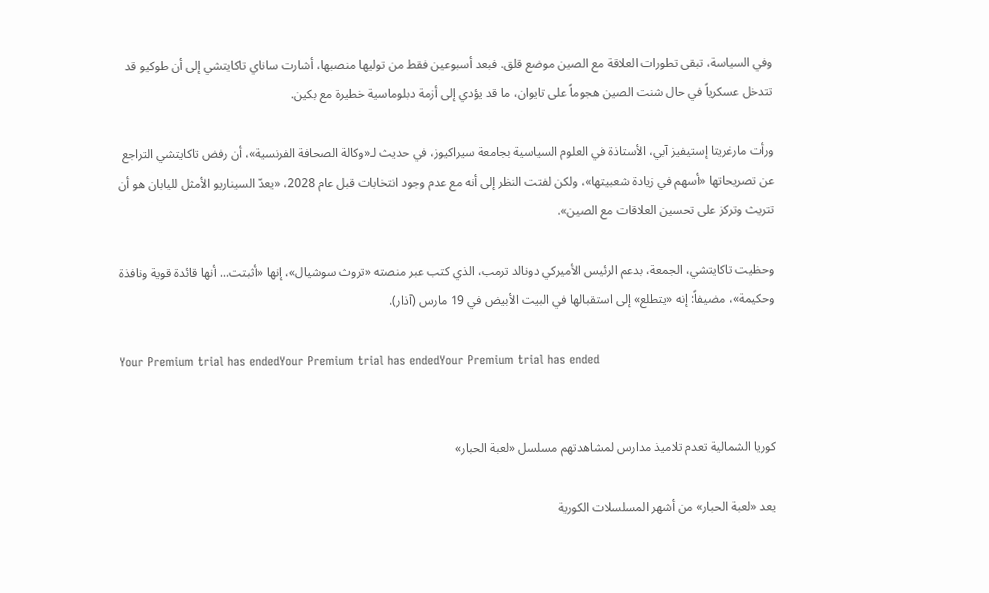وفي السياسة، تبقى تطورات العلاقة مع الصين موضع قلق. فبعد أسبوعين فقط من توليها منصبها، أشارت ساناي تاكايتشي إلى أن طوكيو قد تتدخل عسكرياً في حال شنت الصين هجوماً على تايوان، ما قد يؤدي إلى أزمة دبلوماسية خطيرة مع بكين.

ورأت مارغريتا إستيفيز آبي، الأستاذة في العلوم السياسية بجامعة سيراكيوز، في حديث لـ«وكالة الصحافة الفرنسية»، أن رفض تاكايتشي التراجع عن تصريحاتها «أسهم في زيادة شعبيتها»، ولكن لفتت النظر إلى أنه مع عدم وجود انتخابات قبل عام 2028، «يعدّ السيناريو الأمثل لليابان هو أن تتريث وتركز على تحسين العلاقات مع الصين».

وحظيت تاكايتشي، الجمعة، بدعم الرئيس الأميركي دونالد ترمب، الذي كتب عبر منصته «تروث سوشيال»، إنها «أثبتت... أنها قائدة قوية ونافذة وحكيمة»، مضيفاً: إنه «يتطلع» إلى استقبالها في البيت الأبيض في 19 مارس (آذار).

Your Premium trial has endedYour Premium trial has endedYour Premium trial has ended


كوريا الشمالية تعدم تلاميذ مدارس لمشاهدتهم مسلسل «لعبة الحبار»

يعد «لعبة الحبار» من أشهر المسلسلات الكورية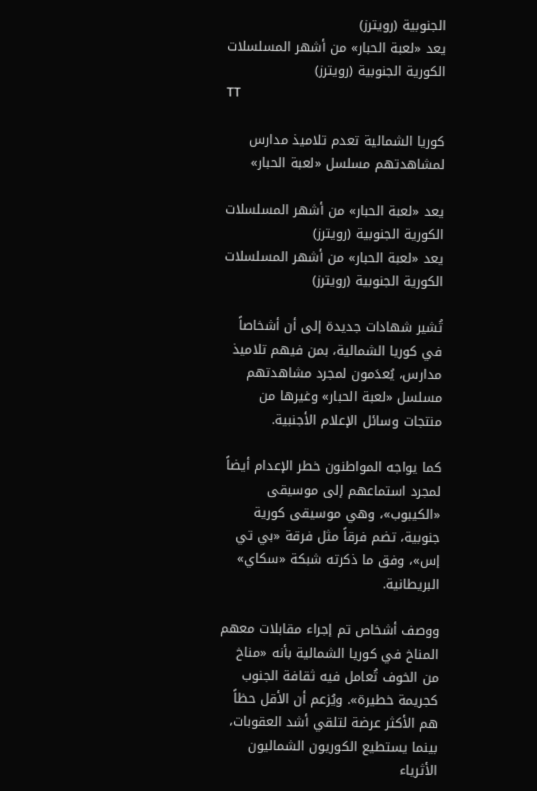الجنوبية (رويترز)
يعد «لعبة الحبار» من أشهر المسلسلات الكورية الجنوبية (رويترز)
TT

كوريا الشمالية تعدم تلاميذ مدارس لمشاهدتهم مسلسل «لعبة الحبار»

يعد «لعبة الحبار» من أشهر المسلسلات الكورية الجنوبية (رويترز)
يعد «لعبة الحبار» من أشهر المسلسلات الكورية الجنوبية (رويترز)

تُشير شهادات جديدة إلى أن أشخاصاً في كوريا الشمالية، بمن فيهم تلاميذ مدارس، يُعدَمون لمجرد مشاهدتهم مسلسل «لعبة الحبار» وغيرها من منتجات وسائل الإعلام الأجنبية.

كما يواجه المواطنون خطر الإعدام أيضاً لمجرد استماعهم إلى موسيقى «الكيبوب»، وهي موسيقى كورية جنوبية، تضم فرقاً مثل فرقة «بي تي إس»، وفق ما ذكرته شبكة «سكاي» البريطانية.

ووصف أشخاص تم إجراء مقابلات معهم المناخ في كوريا الشمالية بأنه «مناخ من الخوف تُعامل فيه ثقافة الجنوب كجريمة خطيرة». ويُزعم أن الأقل حظاً هم الأكثر عرضة لتلقي أشد العقوبات، بينما يستطيع الكوريون الشماليون الأثرياء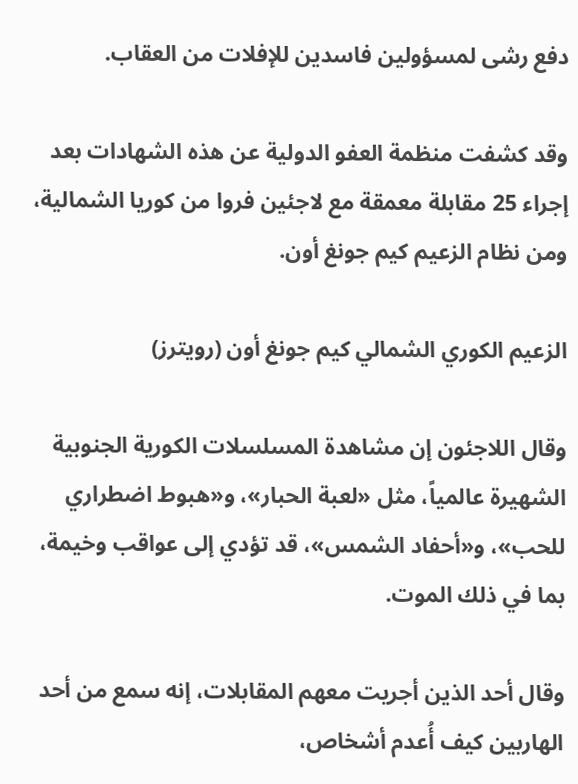دفع رشى لمسؤولين فاسدين للإفلات من العقاب.

وقد كشفت منظمة العفو الدولية عن هذه الشهادات بعد إجراء 25 مقابلة معمقة مع لاجئين فروا من كوريا الشمالية، ومن نظام الزعيم كيم جونغ أون.

الزعيم الكوري الشمالي كيم جونغ أون (رويترز)

وقال اللاجئون إن مشاهدة المسلسلات الكورية الجنوبية الشهيرة عالمياً، مثل «لعبة الحبار»، و«هبوط اضطراري للحب»، و«أحفاد الشمس»، قد تؤدي إلى عواقب وخيمة، بما في ذلك الموت.

وقال أحد الذين أجريت معهم المقابلات، إنه سمع من أحد الهاربين كيف أُعدم أشخاص،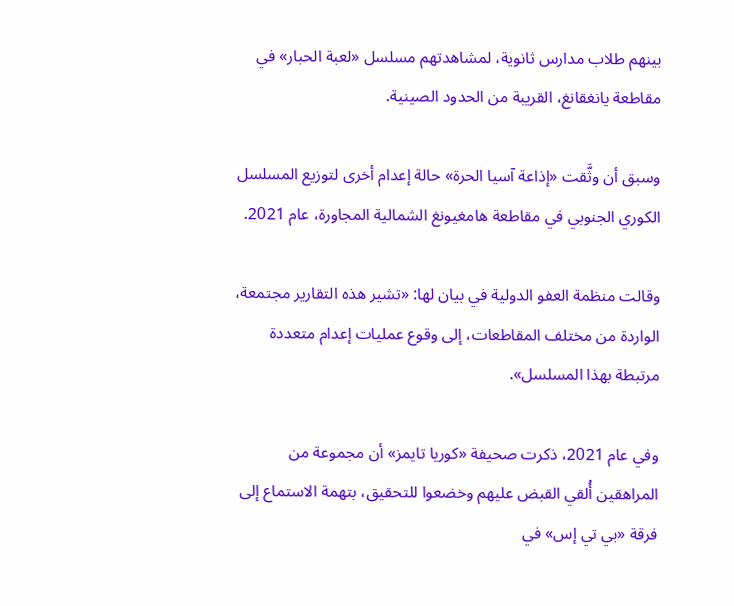بينهم طلاب مدارس ثانوية، لمشاهدتهم مسلسل «لعبة الحبار» في مقاطعة يانغقانغ، القريبة من الحدود الصينية.

وسبق أن وثَّقت «إذاعة آسيا الحرة» حالة إعدام أخرى لتوزيع المسلسل الكوري الجنوبي في مقاطعة هامغيونغ الشمالية المجاورة، عام 2021.

وقالت منظمة العفو الدولية في بيان لها: «تشير هذه التقارير مجتمعة، الواردة من مختلف المقاطعات، إلى وقوع عمليات إعدام متعددة مرتبطة بهذا المسلسل».

وفي عام 2021، ذكرت صحيفة «كوريا تايمز» أن مجموعة من المراهقين أُلقي القبض عليهم وخضعوا للتحقيق، بتهمة الاستماع إلى فرقة «بي تي إس» في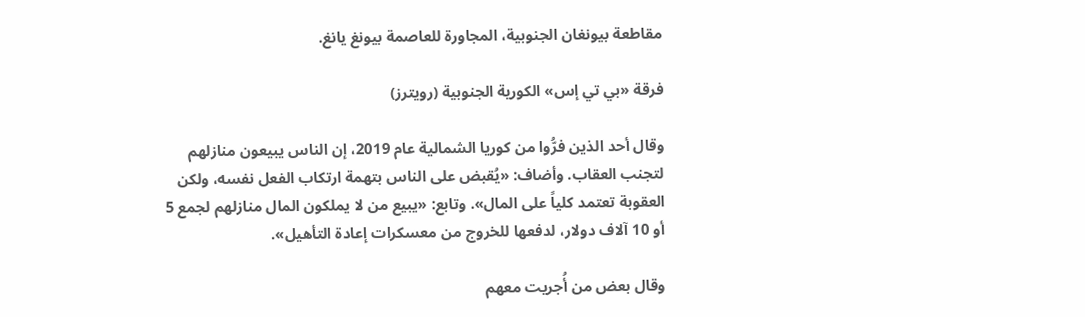مقاطعة بيونغان الجنوبية، المجاورة للعاصمة بيونغ يانغ.

فرقة «بي تي إس» الكورية الجنوبية (رويترز)

وقال أحد الذين فرُّوا من كوريا الشمالية عام 2019، إن الناس يبيعون منازلهم لتجنب العقاب. وأضاف: «يُقبض على الناس بتهمة ارتكاب الفعل نفسه، ولكن العقوبة تعتمد كلياً على المال». وتابع: «يبيع من لا يملكون المال منازلهم لجمع 5 أو 10 آلاف دولار، لدفعها للخروج من معسكرات إعادة التأهيل».

وقال بعض من أُجريت معهم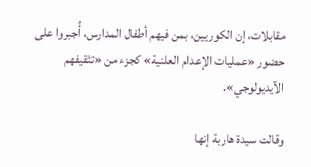مقابلات، إن الكوريين، بمن فيهم أطفال المدارس، أُجبروا على حضور «عمليات الإعدام العلنية» كجزء من «تثقيفهم الآيديولوجي».

وقالت سيدة هاربة إنها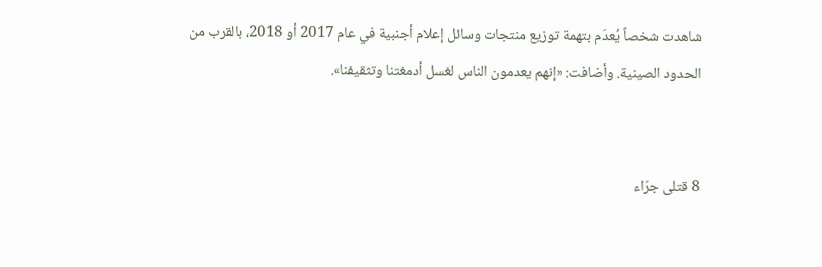شاهدت شخصاً يُعدَم بتهمة توزيع منتجات وسائل إعلام أجنبية في عام 2017 أو 2018، بالقرب من الحدود الصينية. وأضافت: «إنهم يعدمون الناس لغسل أدمغتنا وتثقيفنا».


8 قتلى جرّاء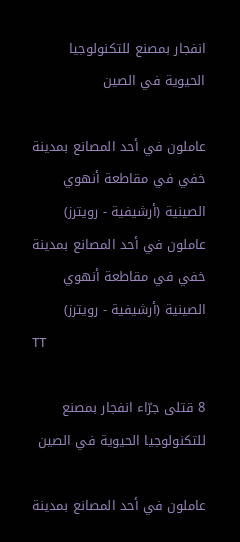انفجار بمصنع للتكنولوجيا الحيوية في الصين

عاملون في أحد المصانع بمدينة خفي في مقاطعة أنهوي الصينية (أرشيفية - رويترز)
عاملون في أحد المصانع بمدينة خفي في مقاطعة أنهوي الصينية (أرشيفية - رويترز)
TT

8 قتلى جرّاء انفجار بمصنع للتكنولوجيا الحيوية في الصين

عاملون في أحد المصانع بمدينة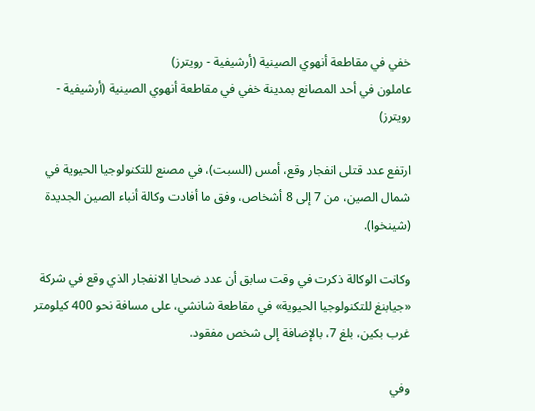خفي في مقاطعة أنهوي الصينية (أرشيفية - رويترز)
عاملون في أحد المصانع بمدينة خفي في مقاطعة أنهوي الصينية (أرشيفية - رويترز)

ارتفع عدد قتلى انفجار وقع، أمس (السبت)، في مصنع للتكنولوجيا الحيوية في شمال الصين، من 7 إلى 8 أشخاص، وفق ما أفادت وكالة أنباء الصين الجديدة (شينخوا).

وكانت الوكالة ذكرت في وقت سابق أن عدد ضحايا الانفجار الذي وقع في شركة «جيابنغ للتكنولوجيا الحيوية» في مقاطعة شانشي، على مسافة نحو 400 كيلومتر غرب بكين، بلغ 7، بالإضافة إلى شخص مفقود.

وفي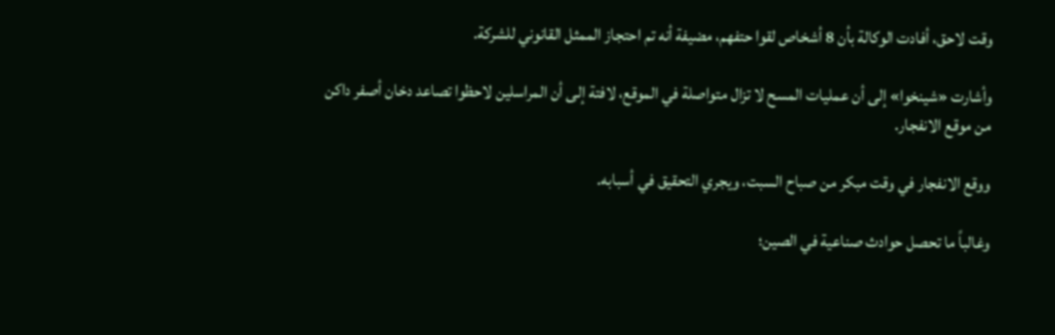وقت لاحق، أفادت الوكالة بأن 8 أشخاص لقوا حتفهم، مضيفة أنه تم احتجاز الممثل القانوني للشركة.

وأشارت «شينخوا» إلى أن عمليات المسح لا تزال متواصلة في الموقع، لافتة إلى أن المراسلين لاحظوا تصاعد دخان أصفر داكن من موقع الانفجار.

ووقع الانفجار في وقت مبكر من صباح السبت، ويجري التحقيق في أسبابه.

وغالباً ما تحصل حوادث صناعية في الصين؛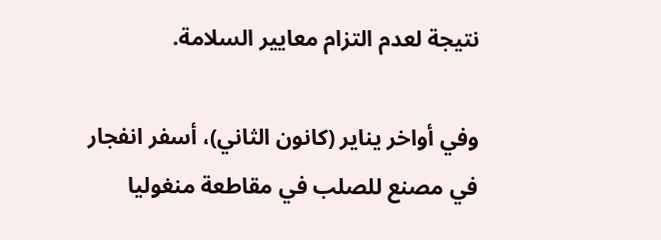نتيجة لعدم التزام معايير السلامة.

وفي أواخر يناير (كانون الثاني)، أسفر انفجار في مصنع للصلب في مقاطعة منغوليا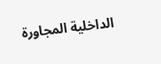الداخلية المجاورة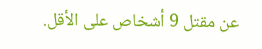عن مقتل 9 أشخاص على الأقل.